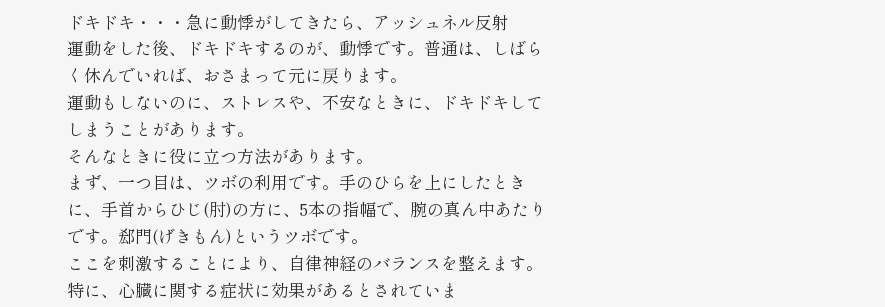ドキドキ・・・急に動悸がしてきたら、アッシュネル反射
運動をした後、ドキドキするのが、動悸です。普通は、しばらく休んでいれば、おさまって元に戻ります。
運動もしないのに、ストレスや、不安なときに、ドキドキしてしまうことがあります。
そんなときに役に立つ方法があります。
まず、一つ目は、ツボの利用です。手のひらを上にしたときに、手首からひじ(肘)の方に、5本の指幅で、腕の真ん中あたりです。郄門(げきもん)というツボです。
ここを刺激することにより、自律神経のバランスを整えます。特に、心臓に関する症状に効果があるとされていま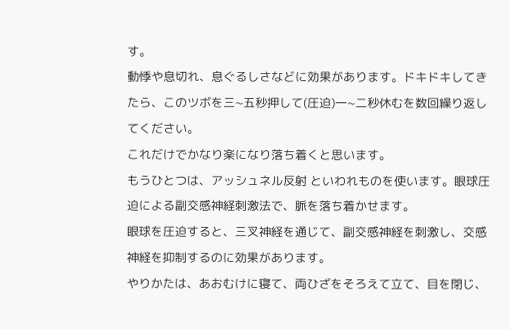す。
動悸や息切れ、息ぐるしさなどに効果があります。ドキドキしてきたら、このツボを三~五秒押して(圧迫)一~二秒休むを数回繰り返してください。
これだけでかなり楽になり落ち着くと思います。
もうひとつは、アッシュネル反射 といわれものを使います。眼球圧迫による副交感神経刺激法で、脈を落ち着かせます。
眼球を圧迫すると、三叉神経を通じて、副交感神経を刺激し、交感神経を抑制するのに効果があります。
やりかたは、あおむけに寝て、両ひざをそろえて立て、目を閉じ、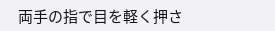両手の指で目を軽く押さ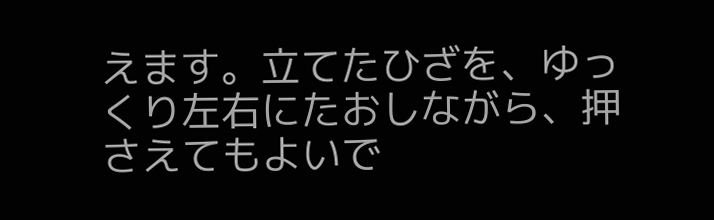えます。立てたひざを、ゆっくり左右にたおしながら、押さえてもよいで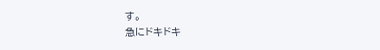す。
急にドキドキ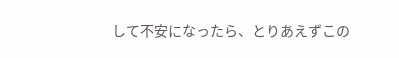して不安になったら、とりあえずこの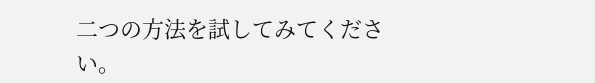二つの方法を試してみてください。